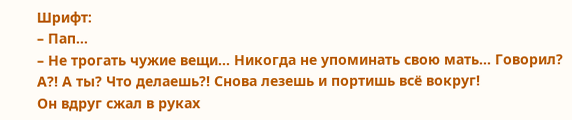Шрифт:
– Пап…
– Не трогать чужие вещи… Никогда не упоминать свою мать… Говорил? А?! А ты? Что делаешь?! Снова лезешь и портишь всё вокруг!
Он вдруг сжал в руках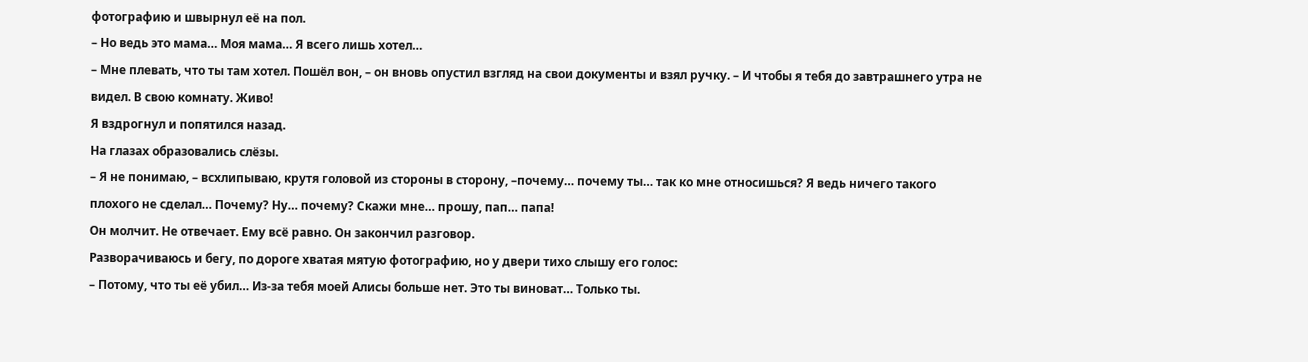фотографию и швырнул её на пол.
– Но ведь это мама… Моя мама… Я всего лишь хотел…
– Мне плевать, что ты там хотел. Пошёл вон, – он вновь опустил взгляд на свои документы и взял ручку. – И чтобы я тебя до завтрашнего утра не видел. В свою комнату. Живо!
Я вздрогнул и попятился назад.
На глазах образовались слёзы.
– Я не понимаю, – всхлипываю, крутя головой из стороны в сторону, –почему… почему ты… так ко мне относишься? Я ведь ничего такого плохого не сделал… Почему? Ну… почему? Скажи мне… прошу, пап… папа!
Он молчит. Не отвечает. Ему всё равно. Он закончил разговор.
Разворачиваюсь и бегу, по дороге хватая мятую фотографию, но у двери тихо слышу его голос:
– Потому, что ты её убил… Из-за тебя моей Алисы больше нет. Это ты виноват… Только ты.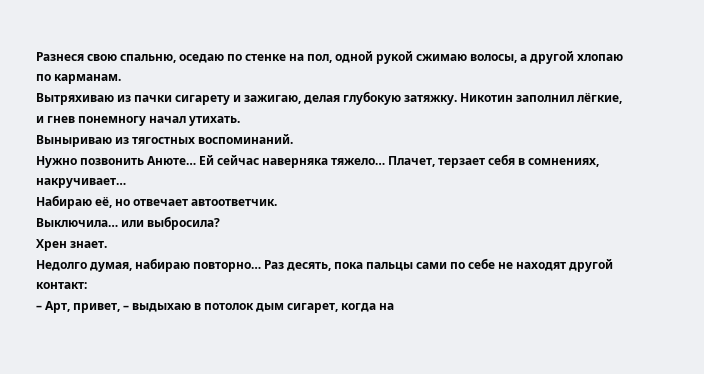Разнеся свою спальню, оседаю по стенке на пол, одной рукой сжимаю волосы, а другой хлопаю по карманам.
Вытряхиваю из пачки сигарету и зажигаю, делая глубокую затяжку. Никотин заполнил лёгкие, и гнев понемногу начал утихать.
Выныриваю из тягостных воспоминаний.
Нужно позвонить Анюте… Ей сейчас наверняка тяжело… Плачет, терзает себя в сомнениях, накручивает…
Набираю её, но отвечает автоответчик.
Выключила… или выбросила?
Хрен знает.
Недолго думая, набираю повторно… Раз десять, пока пальцы сами по себе не находят другой контакт:
– Арт, привет, – выдыхаю в потолок дым сигарет, когда на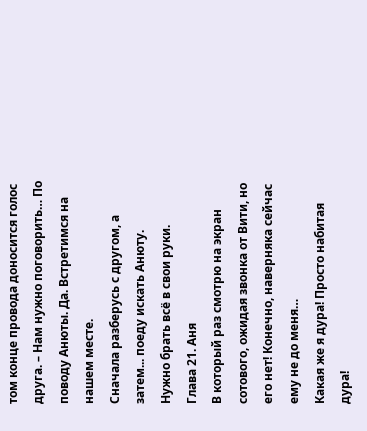том конце провода доносится голос друга. – Нам нужно поговорить… По поводу Анюты. Да. Встретимся на нашем месте.
Сначала разберусь с другом, а затем... поеду искать Анюту.
Нужно брать всё в свои руки.
Глава 21. Аня
В который раз смотрю на экран сотового, ожидая звонка от Вити, но его нет! Конечно, наверняка сейчас ему не до меня…
Какая же я дура! Просто набитая дура!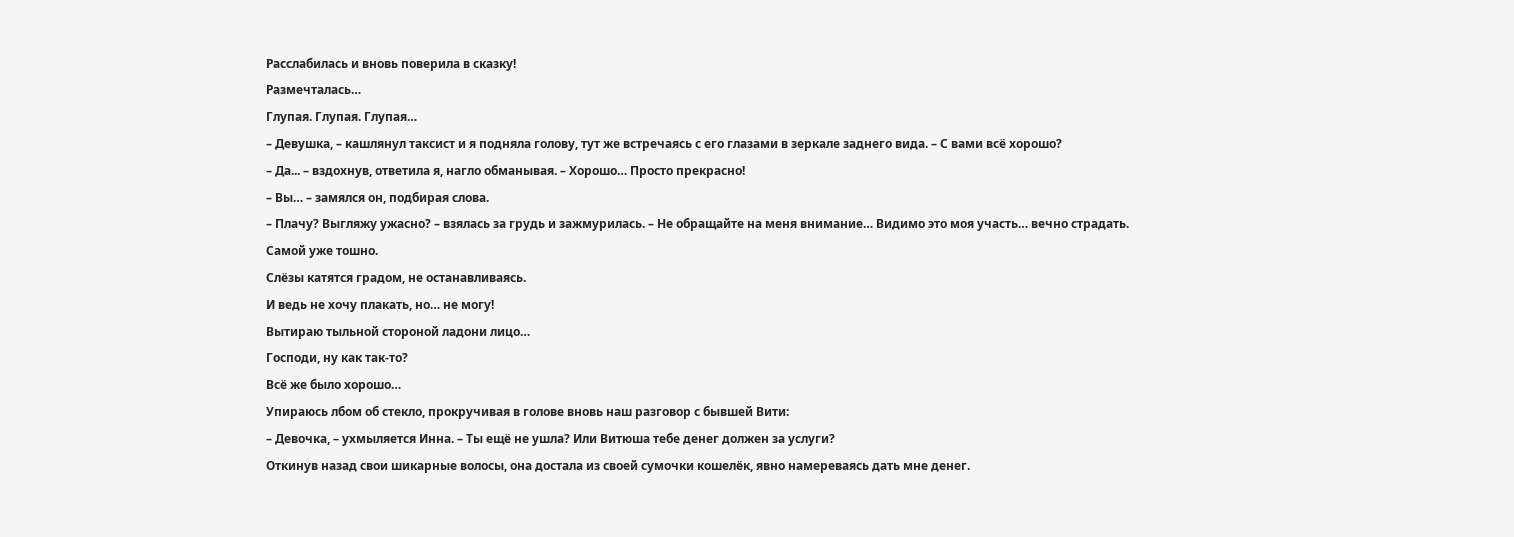Расслабилась и вновь поверила в сказку!
Размечталась…
Глупая. Глупая. Глупая…
– Девушка, – кашлянул таксист и я подняла голову, тут же встречаясь с его глазами в зеркале заднего вида. – С вами всё хорошо?
– Да... – вздохнув, ответила я, нагло обманывая. – Хорошо… Просто прекрасно!
– Вы… – замялся он, подбирая слова.
– Плачу? Выгляжу ужасно? – взялась за грудь и зажмурилась. – Не обращайте на меня внимание… Видимо это моя участь… вечно страдать.
Самой уже тошно.
Слёзы катятся градом, не останавливаясь.
И ведь не хочу плакать, но… не могу!
Вытираю тыльной стороной ладони лицо…
Господи, ну как так-то?
Всё же было хорошо…
Упираюсь лбом об стекло, прокручивая в голове вновь наш разговор с бывшей Вити:
– Девочка, – ухмыляется Инна. – Ты ещё не ушла? Или Витюша тебе денег должен за услуги?
Откинув назад свои шикарные волосы, она достала из своей сумочки кошелёк, явно намереваясь дать мне денег.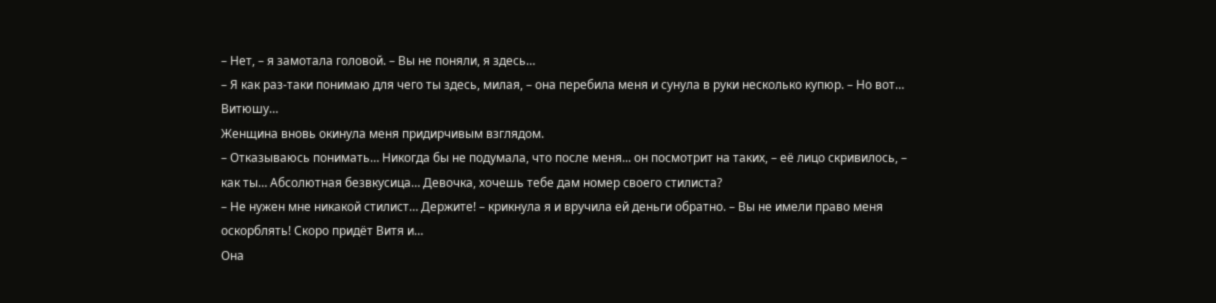– Нет, – я замотала головой. – Вы не поняли, я здесь…
– Я как раз-таки понимаю для чего ты здесь, милая, – она перебила меня и сунула в руки несколько купюр. – Но вот… Витюшу…
Женщина вновь окинула меня придирчивым взглядом.
– Отказываюсь понимать… Никогда бы не подумала, что после меня... он посмотрит на таких, – её лицо скривилось, – как ты… Абсолютная безвкусица… Девочка, хочешь тебе дам номер своего стилиста?
– Не нужен мне никакой стилист… Держите! – крикнула я и вручила ей деньги обратно. – Вы не имели право меня оскорблять! Скоро придёт Витя и…
Она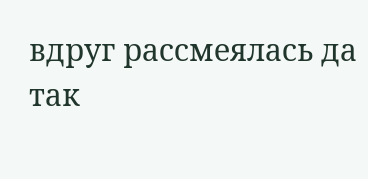вдруг рассмеялась да так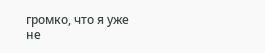громко, что я уже не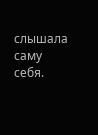слышала саму себя.